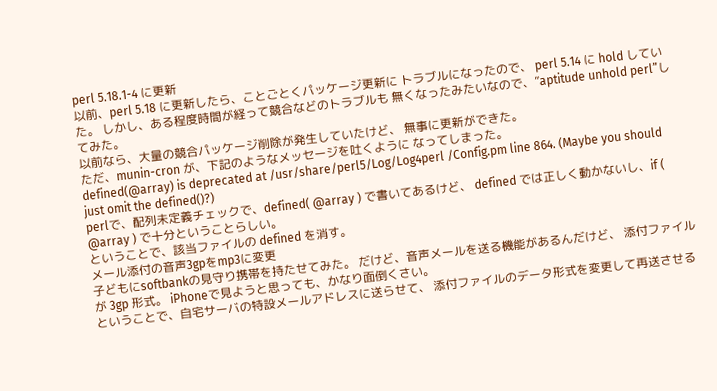perl 5.18.1-4 に更新
以前、perl 5.18 に更新したら、ことごとくパッケージ更新に トラブルになったので、 perl 5.14 に hold していた。 しかし、ある程度時間が経って競合などのトラブルも 無くなったみたいなので、”aptitude unhold perl”してみた。
以前なら、大量の競合パッケージ削除が発生していたけど、 無事に更新ができた。
ただ、munin-cron が、下記のようなメッセージを吐くように なってしまった。
defined(@array) is deprecated at /usr/share/perl5/Log/Log4perl /Config.pm line 864. (Maybe you should just omit the defined()?)
perlで、配列未定義チェックで、defined( @array ) で書いてあるけど、 defined では正しく動かないし、if ( @array ) で十分ということらしい。
ということで、該当ファイルの defined を消す。
メール添付の音声3gpをmp3に変更
子どもにsoftbankの見守り携帯を持たせてみた。 だけど、音声メールを送る機能があるんだけど、 添付ファイルが 3gp 形式。 iPhoneで見ようと思っても、かなり面倒くさい。
ということで、自宅サーバの特設メールアドレスに送らせて、 添付ファイルのデータ形式を変更して再送させる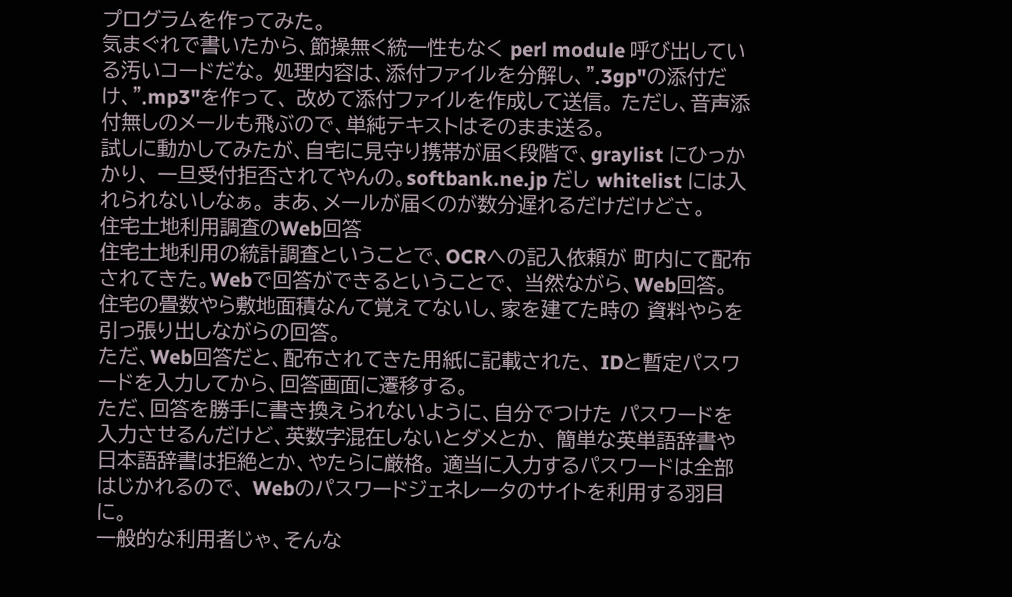プログラムを作ってみた。
気まぐれで書いたから、節操無く統一性もなく perl module 呼び出している汚いコードだな。 処理内容は、添付ファイルを分解し、".3gp"の添付だけ、".mp3"を作って、 改めて添付ファイルを作成して送信。 ただし、音声添付無しのメールも飛ぶので、単純テキストはそのまま送る。
試しに動かしてみたが、自宅に見守り携帯が届く段階で、graylist にひっかかり、 一旦受付拒否されてやんの。softbank.ne.jp だし whitelist には入れられないしなぁ。 まあ、メールが届くのが数分遅れるだけだけどさ。
住宅土地利用調査のWeb回答
住宅土地利用の統計調査ということで、OCRへの記入依頼が 町内にて配布されてきた。Webで回答ができるということで、 当然ながら、Web回答。
住宅の畳数やら敷地面積なんて覚えてないし、家を建てた時の 資料やらを引っ張り出しながらの回答。
ただ、Web回答だと、配布されてきた用紙に記載された、 IDと暫定パスワードを入力してから、回答画面に遷移する。
ただ、回答を勝手に書き換えられないように、自分でつけた パスワードを入力させるんだけど、英数字混在しないとダメとか、 簡単な英単語辞書や日本語辞書は拒絶とか、やたらに厳格。 適当に入力するパスワードは全部はじかれるので、 Webのパスワードジェネレータのサイトを利用する羽目に。
一般的な利用者じゃ、そんな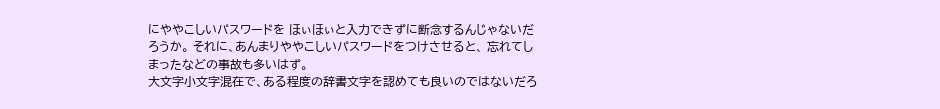にややこしいパスワードを ほぃほぃと入力できずに断念するんじゃないだろうか。 それに、あんまりややこしいパスワードをつけさせると、 忘れてしまったなどの事故も多いはず。
大文字小文字混在で、ある程度の辞書文字を認めても良いのではないだろ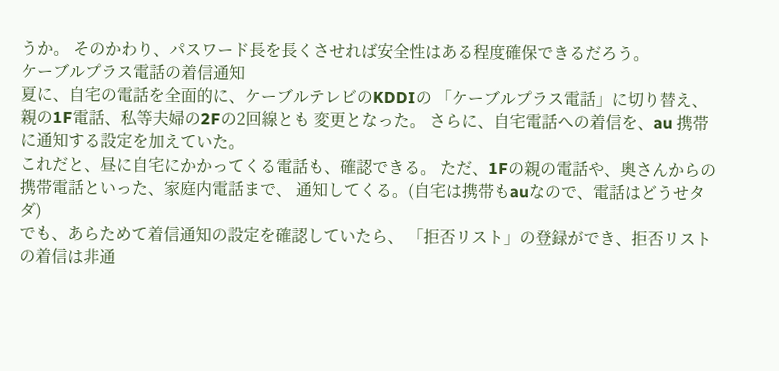うか。 そのかわり、パスワード長を長くさせれば安全性はある程度確保できるだろう。
ケーブルプラス電話の着信通知
夏に、自宅の電話を全面的に、ケーブルテレビのKDDIの 「ケーブルプラス電話」に切り替え、親の1F電話、私等夫婦の2Fの2回線とも 変更となった。 さらに、自宅電話への着信を、au 携帯に通知する設定を加えていた。
これだと、昼に自宅にかかってくる電話も、確認できる。 ただ、1Fの親の電話や、奥さんからの携帯電話といった、家庭内電話まで、 通知してくる。(自宅は携帯もauなので、電話はどうせタダ)
でも、あらためて着信通知の設定を確認していたら、 「拒否リスト」の登録ができ、拒否リストの着信は非通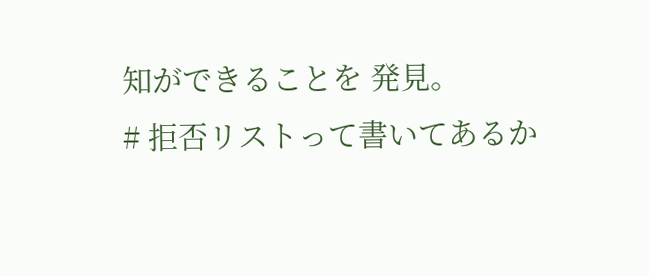知ができることを 発見。
# 拒否リストって書いてあるか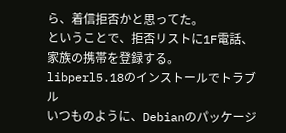ら、着信拒否かと思ってた。
ということで、拒否リストに1F電話、家族の携帯を登録する。
libperl5.18のインストールでトラブル
いつものように、Debianのパッケージ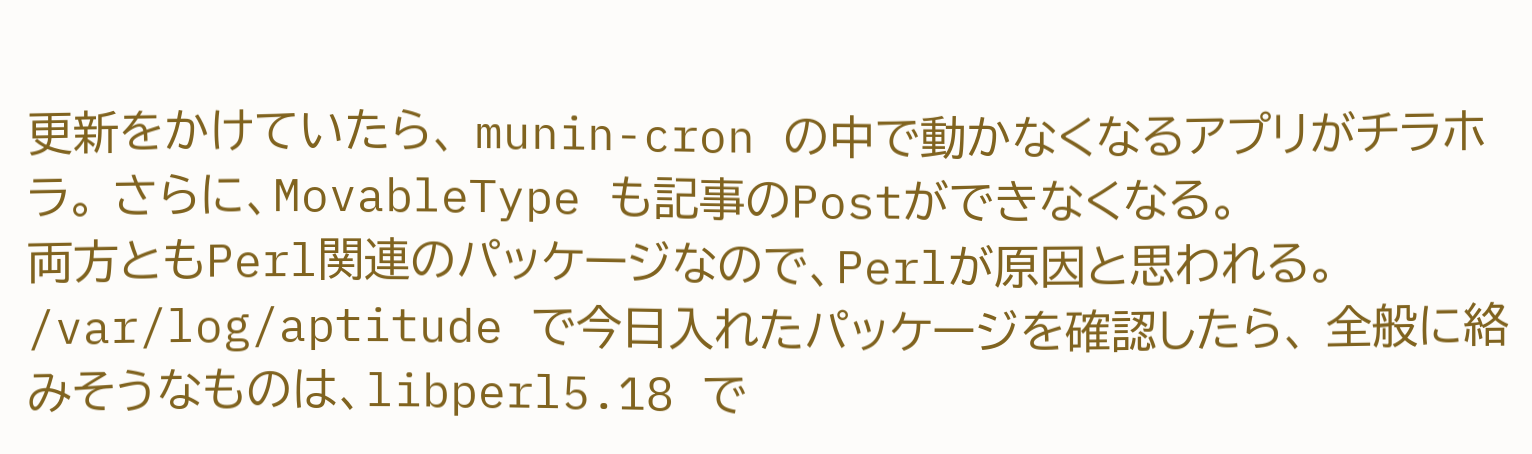更新をかけていたら、 munin-cron の中で動かなくなるアプリがチラホラ。 さらに、MovableType も記事のPostができなくなる。
両方ともPerl関連のパッケージなので、Perlが原因と思われる。 /var/log/aptitude で今日入れたパッケージを確認したら、 全般に絡みそうなものは、libperl5.18 で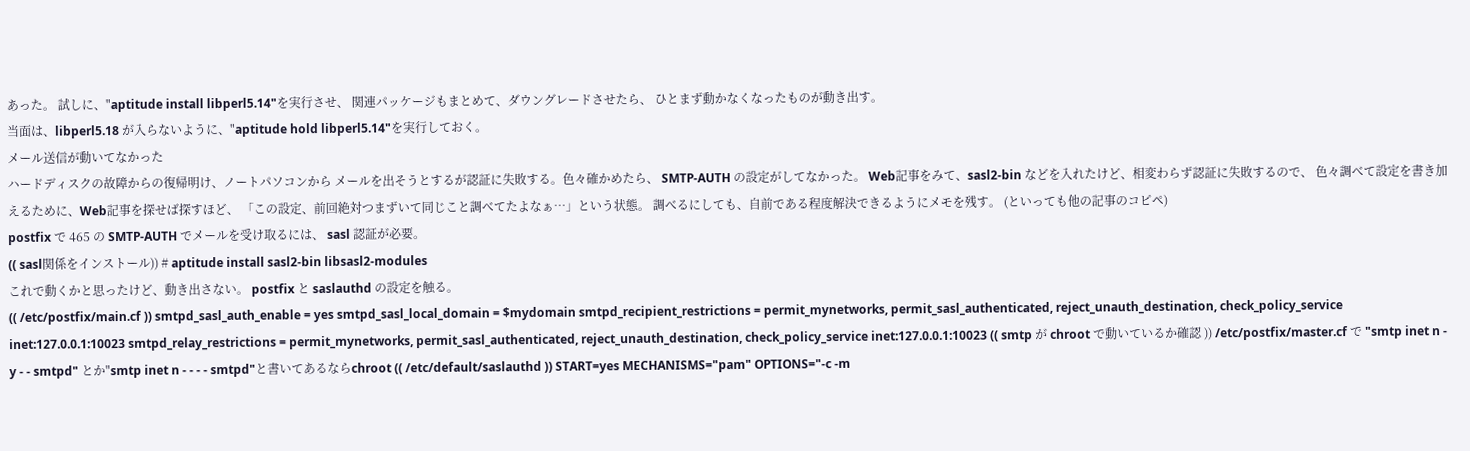あった。 試しに、"aptitude install libperl5.14"を実行させ、 関連パッケージもまとめて、ダウングレードさせたら、 ひとまず動かなくなったものが動き出す。
当面は、libperl5.18 が入らないように、"aptitude hold libperl5.14"を実行しておく。
メール送信が動いてなかった
ハードディスクの故障からの復帰明け、ノートパソコンから メールを出そうとするが認証に失敗する。色々確かめたら、 SMTP-AUTH の設定がしてなかった。 Web記事をみて、sasl2-bin などを入れたけど、相変わらず認証に失敗するので、 色々調べて設定を書き加えるために、Web記事を探せば探すほど、 「この設定、前回絶対つまずいて同じこと調べてたよなぁ…」という状態。 調べるにしても、自前である程度解決できるようにメモを残す。 (といっても他の記事のコピペ)
postfix で 465 の SMTP-AUTH でメールを受け取るには、 sasl 認証が必要。
(( sasl関係をインストール)) # aptitude install sasl2-bin libsasl2-modules
これで動くかと思ったけど、動き出さない。 postfix と saslauthd の設定を触る。
(( /etc/postfix/main.cf )) smtpd_sasl_auth_enable = yes smtpd_sasl_local_domain = $mydomain smtpd_recipient_restrictions = permit_mynetworks, permit_sasl_authenticated, reject_unauth_destination, check_policy_service inet:127.0.0.1:10023 smtpd_relay_restrictions = permit_mynetworks, permit_sasl_authenticated, reject_unauth_destination, check_policy_service inet:127.0.0.1:10023 (( smtp が chroot で動いているか確認 )) /etc/postfix/master.cf で "smtp inet n - y - - smtpd" とか"smtp inet n - - - - smtpd"と書いてあるならchroot (( /etc/default/saslauthd )) START=yes MECHANISMS="pam" OPTIONS="-c -m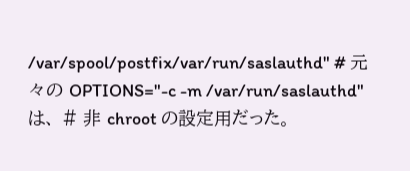/var/spool/postfix/var/run/saslauthd" # 元々の OPTIONS="-c -m /var/run/saslauthd" は、 # 非 chroot の設定用だった。